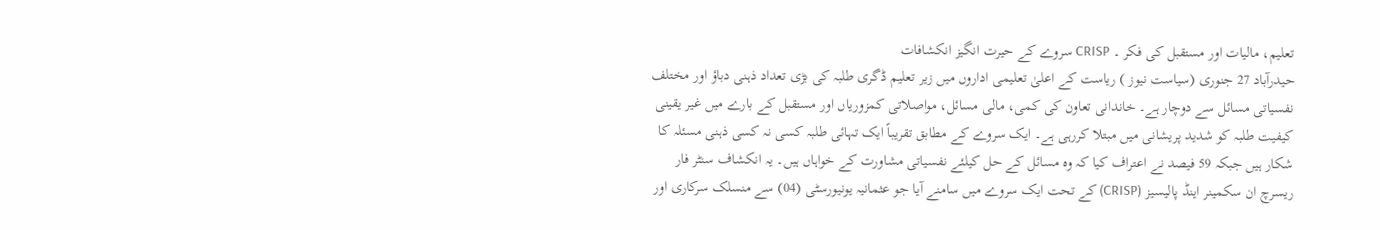تعلیم، مالیات اور مستقبل کی فکر ۔ CRISP سروے کے حیرت انگیز انکشافات
حیدرآباد 27 جنوری (سیاست نیوز ) ریاست کے اعلیٰ تعلیمی اداروں میں زیر تعلیم ڈگری طلبہ کی بڑی تعداد ذہنی دباؤ اور مختلف نفسیاتی مسائل سے دوچار ہے۔ خاندانی تعاون کی کمی، مالی مسائل، مواصلاتی کمزوریاں اور مستقبل کے بارے میں غیر یقینی کیفیت طلبہ کو شدید پریشانی میں مبتلا کررہی ہے۔ ایک سروے کے مطابق تقریباً ایک تہائی طلبہ کسی نہ کسی ذہنی مسئلہ کا شکار ہیں جبکہ 59 فیصد نے اعتراف کیا کہ وہ مسائل کے حل کیلئے نفسیاتی مشاورت کے خواہاں ہیں۔ یہ انکشاف سنٹر فار ریسرچ ان سکمینر اینڈ پالیسیز (CRISP) کے تحت ایک سروے میں سامنے آیا جو عثمانیہ یونیورسٹی (04) سے منسلک سرکاری اور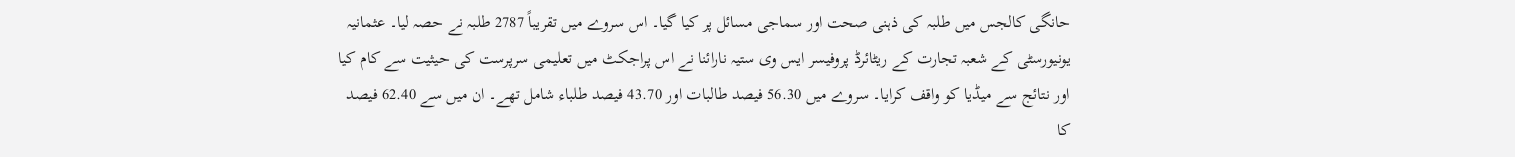حانگی کالجس میں طلبہ کی ذہنی صحت اور سماجی مسائل پر کیا گیا۔ اس سروے میں تقریباً 2787 طلبہ نے حصہ لیا۔ عثمانیہ یونیورسٹی کے شعبہ تجارت کے ریٹائرڈ پروفیسر ایس وی ستیہ نارائنا نے اس پراجکٹ میں تعلیمی سرپرست کی حیثیت سے کام کیا اور نتائج سے میڈیا کو واقف کرایا۔ سروے میں 56.30 فیصد طالبات اور 43.70 فیصد طلباء شامل تھے۔ ان میں سے 62.40 فیصد کا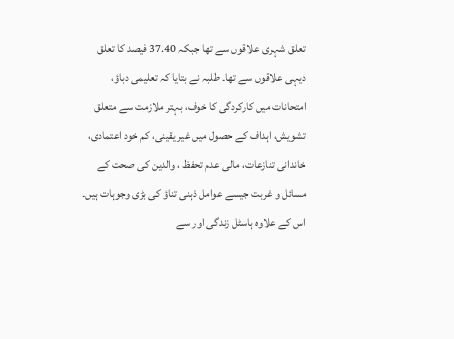تعلق شہری علاقوں سے تھا جبکہ 37.40 فیصد کا تعلق دیہی علاقوں سے تھا۔ طلبہ نے بتایا کہ تعلیمی دباؤ، امتحانات میں کارکردگی کا خوف، بہتر ملازمت سے متعلق تشویش، اہداف کے حصول میں غیر یقینی، کم خود اعتمادی، خاندانی تنازعات، مالی عدم تحفظ ، والدین کی صحت کے مسائل و غربت جیسے عوامل ذہنی تناؤ کی بڑی وجوہات ہیں۔ اس کے علاوہ ہاسٹل زندگی اور سے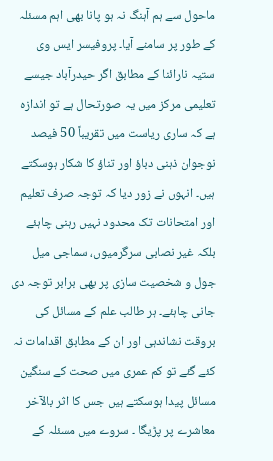ماحول سے ہم آہنگ نہ ہو پانا بھی اہم مسئلہ کے طور پر سامنے آیا۔ پروفیسر ایس وی ستیہ نارائنا کے مطابق اگر حیدرآباد جیسے تعلیمی مرکز میں یہ صورتحال ہے تو اندازہ ہے کہ ساری ریاست میں تقریباً 50 فیصد نوجوان ذہنی دباؤ اور تناؤ کا شکار ہوسکتے ہیں۔ انہوں نے زور دیا کہ توجہ صرف تعلیم اور امتحانات تک محدود نہیں رہنی چاہئے بلکہ غیر نصابی سرگرمیوں، سماجی میل جول و شخصیت سازی پر بھی برابر توجہ دی جانی چاہئے۔ ہر طالب علم کے مسائل کی بروقت نشاندہی اور ان کے مطابق اقدامات نہ کئے گئے تو کم عمری میں صحت کے سنگین مسائل پیدا ہوسکتے ہیں جس کا اثر بالآخر معاشرے پر پڑیگا ۔ سروے میں مسئلہ کے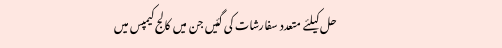حل کیلئے متعدد سفارشات کی گئیں جن میں کالج کیمپس میں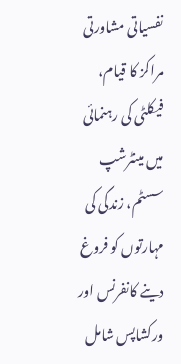نفسیاتی مشاورتی مراکز کا قیام، فیکلٹی کی رہنمائی میں مینٹرشپ سسٹم، زندگی کی مہارتوں کو فروغ دینے کانفرنس اور ورکشاپس شامل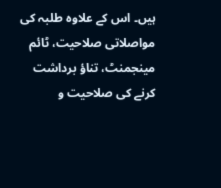ہیں۔ اس کے علاوہ طلبہ کی مواصلاتی صلاحیت، ٹائم مینجمنٹ، تناؤ برداشت کرنے کی صلاحیت و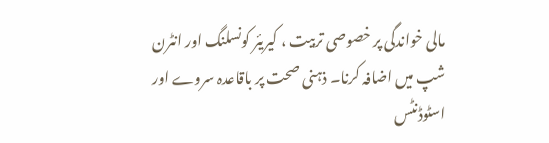مالی خواندگی پر خصوصی تربیت ، کیریئر کونسلنگ اور انٹرن شپ میں اضافہ کرنا۔ ذہنی صحت پر باقاعدہ سروے اور اسٹوڈنٹس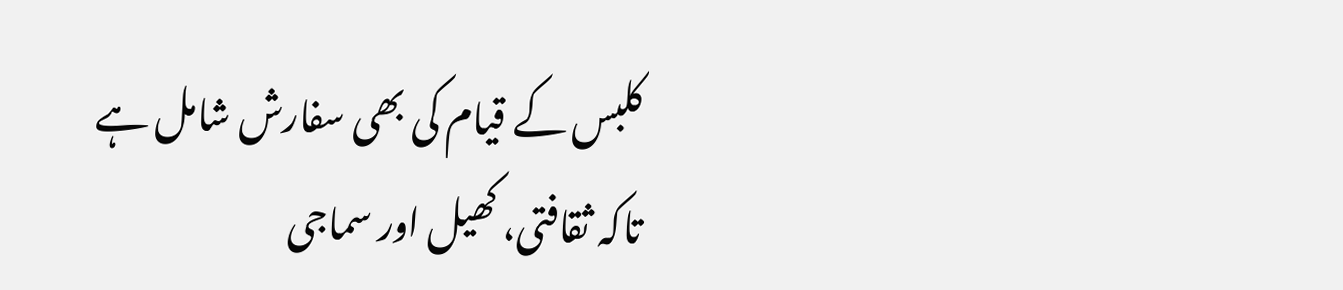کلبس کے قیام کی بھی سفارش شامل ہے تاکہ ثقافتی، کھیل اور سماجی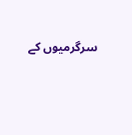سرگرمیوں کے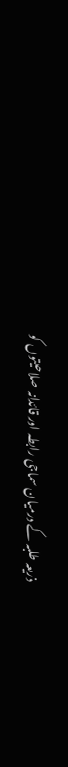ذریعہ طلبہ کے درمیان سماجی رابطہ اور قائدانہ صلاحیتوں کو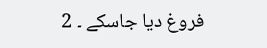فروغ دیا جاسکے ۔ 2